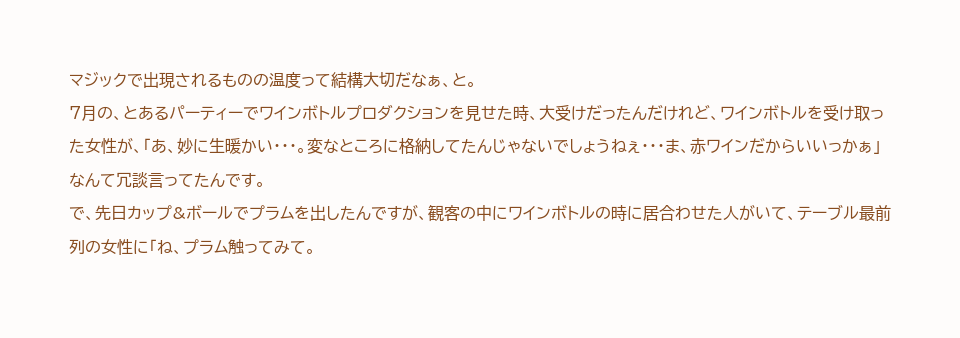マジックで出現されるものの温度って結構大切だなぁ、と。
7月の、とあるパーティーでワインボトルプロダクションを見せた時、大受けだったんだけれど、ワインボトルを受け取った女性が、「あ、妙に生暖かい・・・。変なところに格納してたんじゃないでしょうねぇ・・・ま、赤ワインだからいいっかぁ」なんて冗談言ってたんです。
で、先日カップ&ボールでプラムを出したんですが、観客の中にワインボトルの時に居合わせた人がいて、テーブル最前列の女性に「ね、プラム触ってみて。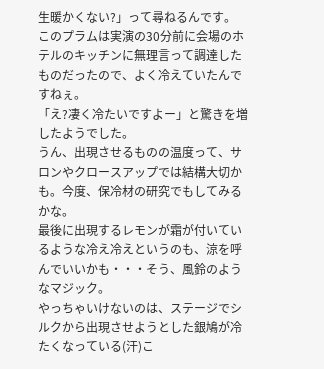生暖かくない?」って尋ねるんです。
このプラムは実演の30分前に会場のホテルのキッチンに無理言って調達したものだったので、よく冷えていたんですねぇ。
「え?凄く冷たいですよー」と驚きを増したようでした。
うん、出現させるものの温度って、サロンやクロースアップでは結構大切かも。今度、保冷材の研究でもしてみるかな。
最後に出現するレモンが霜が付いているような冷え冷えというのも、涼を呼んでいいかも・・・そう、風鈴のようなマジック。
やっちゃいけないのは、ステージでシルクから出現させようとした銀鳩が冷たくなっている(汗)こ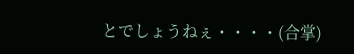とでしょうねぇ・・・・(合掌)